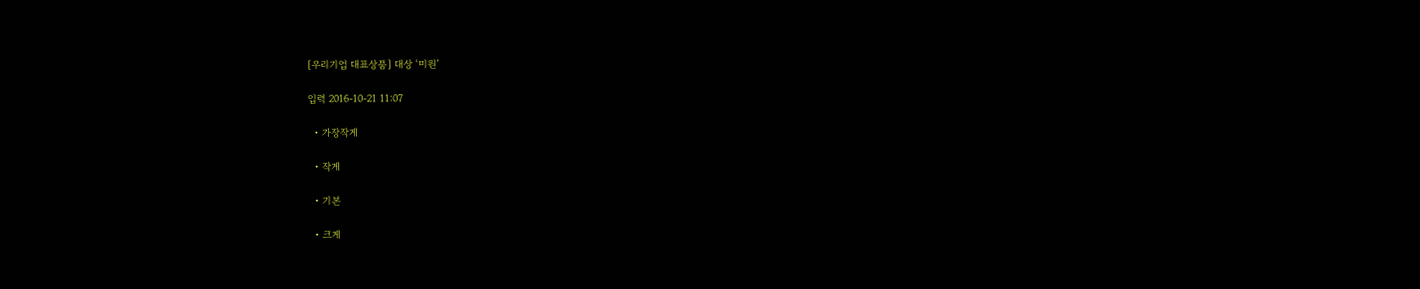[우리기업 대표상품] 대상 ‘미원’

입력 2016-10-21 11:07

  • 가장작게

  • 작게

  • 기본

  • 크게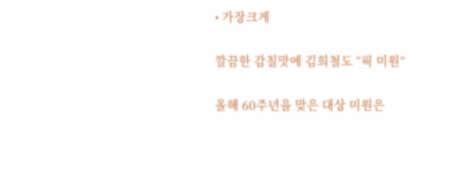• 가장크게

깔끔한 감칠맛에 김희철도 “픽 미원”

올해 60주년을 맞은 대상 미원은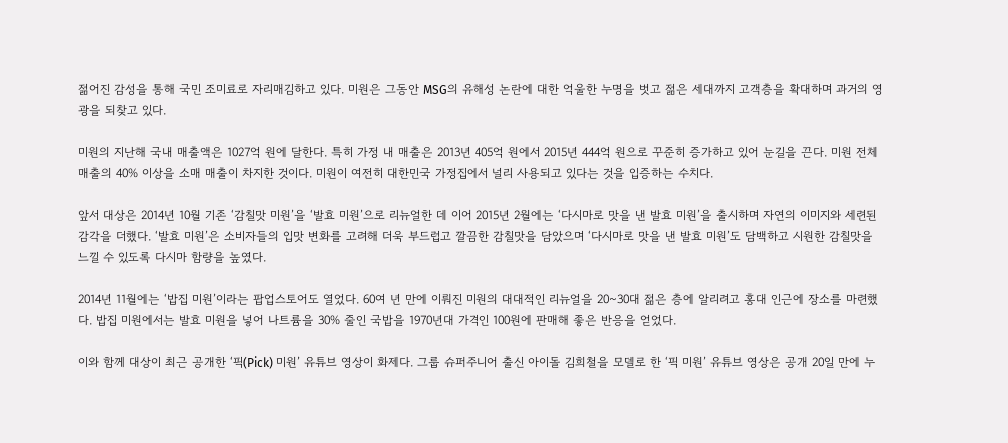젊어진 감성을 통해 국민 조미료로 자리매김하고 있다. 미원은 그동안 MSG의 유해성 논란에 대한 억울한 누명을 벗고 젊은 세대까지 고객층을 확대하며 과거의 영광을 되찾고 있다.

미원의 지난해 국내 매출액은 1027억 원에 달한다. 특히 가정 내 매출은 2013년 405억 원에서 2015년 444억 원으로 꾸준히 증가하고 있어 눈길을 끈다. 미원 전체 매출의 40% 이상을 소매 매출이 차지한 것이다. 미원이 여전히 대한민국 가정집에서 널리 사용되고 있다는 것을 입증하는 수치다.

앞서 대상은 2014년 10월 기존 ‘감칠맛 미원’을 ‘발효 미원’으로 리뉴얼한 데 이어 2015년 2월에는 ‘다시마로 맛을 낸 발효 미원’을 출시하며 자연의 이미지와 세련된 감각을 더했다. ‘발효 미원’은 소비자들의 입맛 변화를 고려해 더욱 부드럽고 깔끔한 감칠맛을 담았으며 ‘다시마로 맛을 낸 발효 미원’도 담백하고 시원한 감칠맛을 느낄 수 있도록 다시마 함량을 높였다.

2014년 11월에는 ‘밥집 미원’이라는 팝업스토어도 열었다. 60여 년 만에 이뤄진 미원의 대대적인 리뉴얼을 20~30대 젊은 층에 알리려고 홍대 인근에 장소를 마련했다. 밥집 미원에서는 발효 미원을 넣어 나트륨을 30% 줄인 국밥을 1970년대 가격인 100원에 판매해 좋은 반응을 얻었다.

이와 함께 대상이 최근 공개한 ‘픽(Pick) 미원’ 유튜브 영상이 화제다. 그룹 슈퍼주니어 출신 아이돌 김희철을 모델로 한 ‘픽 미원’ 유튜브 영상은 공개 20일 만에 누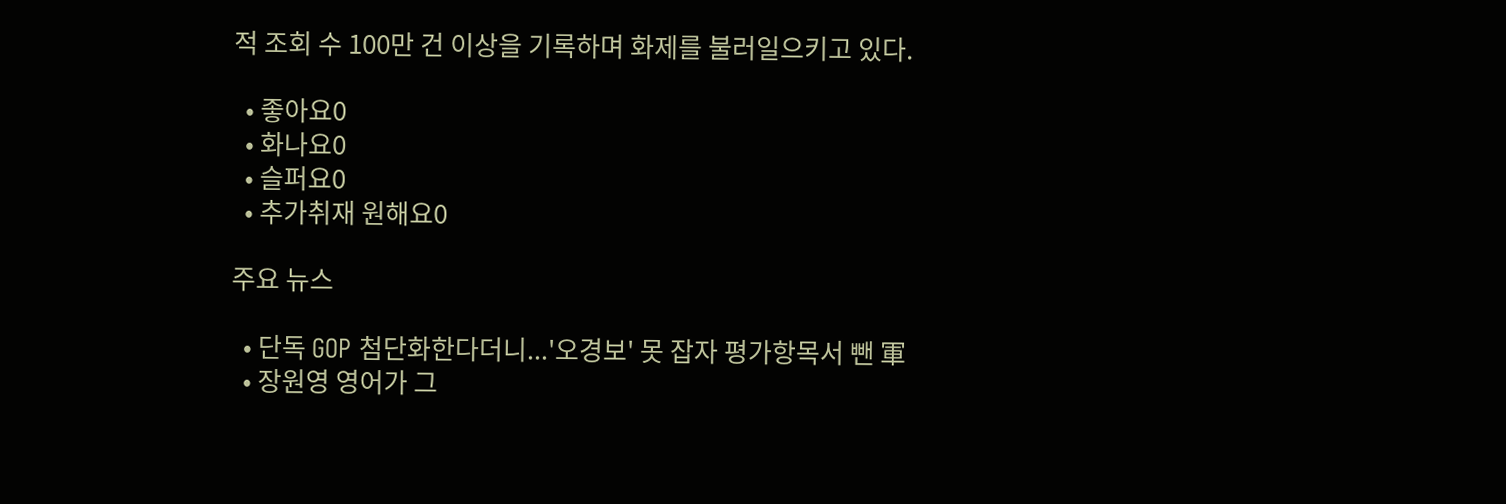적 조회 수 100만 건 이상을 기록하며 화제를 불러일으키고 있다.

  • 좋아요0
  • 화나요0
  • 슬퍼요0
  • 추가취재 원해요0

주요 뉴스

  • 단독 GOP 첨단화한다더니...'오경보' 못 잡자 평가항목서 뺀 軍
  • 장원영 영어가 그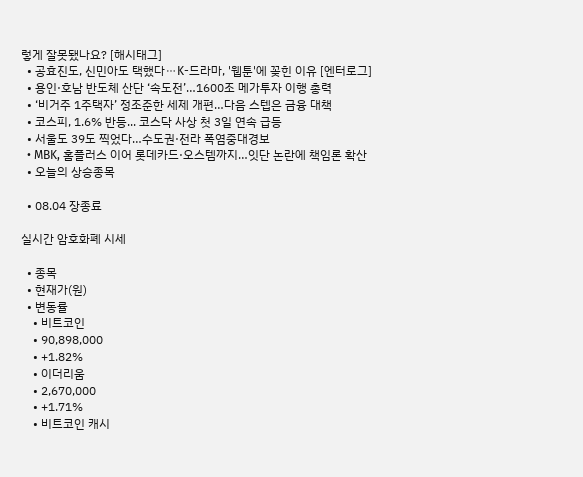렇게 잘못됐나요? [해시태그]
  • 공효진도, 신민아도 택했다⋯K-드라마, '웹툰'에 꽂힌 이유 [엔터로그]
  • 용인·호남 반도체 산단 ‘속도전’…1600조 메가투자 이행 총력
  • ‘비거주 1주택자’ 정조준한 세제 개편…다음 스텝은 금융 대책
  • 코스피, 1.6% 반등... 코스닥 사상 첫 3일 연속 급등
  • 서울도 39도 찍었다…수도권·전라 폭염중대경보
  • MBK, 홈플러스 이어 롯데카드·오스템까지…잇단 논란에 책임론 확산
  • 오늘의 상승종목

  • 08.04 장종료

실시간 암호화폐 시세

  • 종목
  • 현재가(원)
  • 변동률
    • 비트코인
    • 90,898,000
    • +1.82%
    • 이더리움
    • 2,670,000
    • +1.71%
    • 비트코인 캐시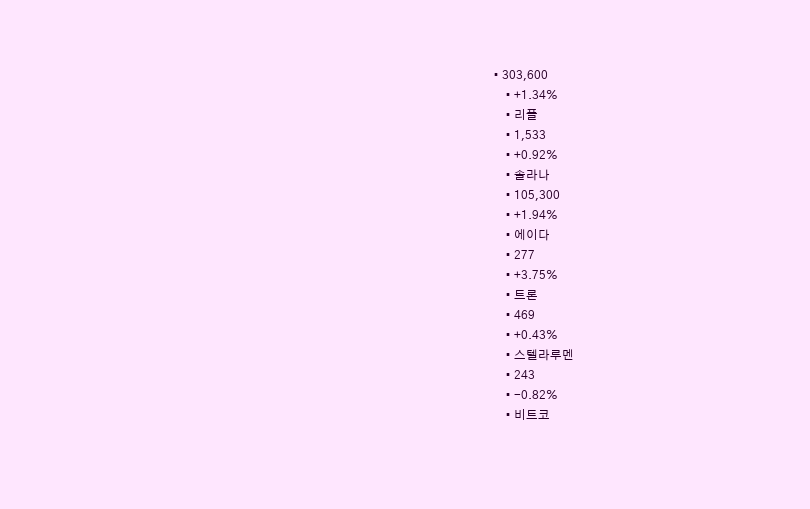• 303,600
    • +1.34%
    • 리플
    • 1,533
    • +0.92%
    • 솔라나
    • 105,300
    • +1.94%
    • 에이다
    • 277
    • +3.75%
    • 트론
    • 469
    • +0.43%
    • 스텔라루멘
    • 243
    • -0.82%
    • 비트코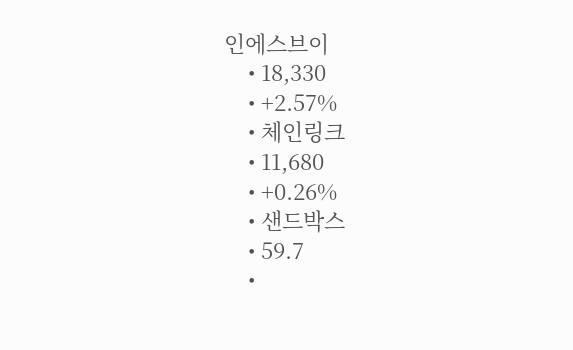인에스브이
    • 18,330
    • +2.57%
    • 체인링크
    • 11,680
    • +0.26%
    • 샌드박스
    • 59.7
    •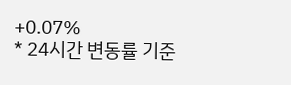+0.07%
* 24시간 변동률 기준